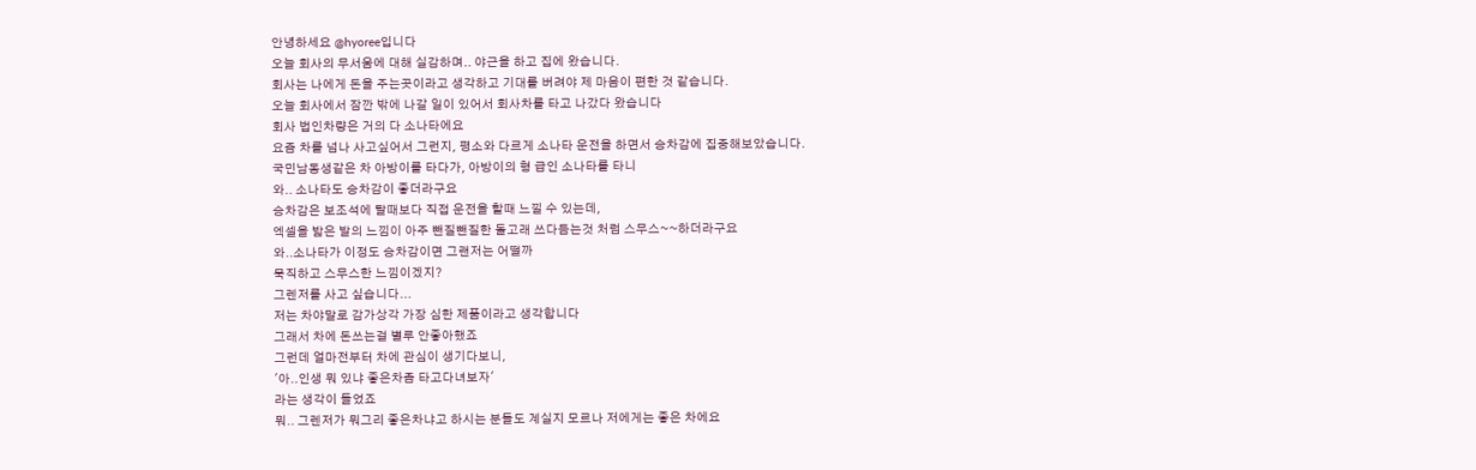안녕하세요 @hyoree입니다
오늘 회사의 무서움에 대해 실감하며.. 야근을 하고 집에 왔습니다.
회사는 나에게 돈을 주는곳이라고 생각하고 기대를 버려야 제 마음이 편한 것 같습니다.
오늘 회사에서 잠깐 밖에 나갈 일이 있어서 회사차를 타고 나갔다 왔습니다
회사 법인차량은 거의 다 소나타에요
요즘 차를 넘나 사고싶어서 그런지, 평소와 다르게 소나타 운전을 하면서 승차감에 집중해보았습니다.
국민남동생같은 차 아방이를 타다가, 아방이의 형 급인 소나타를 타니
와.. 소나타도 승차감이 좋더라구요
승차감은 보조석에 탈때보다 직접 운전을 할때 느낄 수 있는데,
엑셀을 밟은 발의 느낌이 아주 뺀질뺀질한 돌고래 쓰다듬는것 처럼 스무스~~하더라구요
와..소나타가 이정도 승차감이면 그랜저는 어떨까
묵직하고 스무스한 느낌이겠지?
그렌저를 사고 싶습니다...
저는 차야말로 감가상각 가장 심한 제품이라고 생각합니다
그래서 차에 돈쓰는걸 별루 안좋아했죠
그런데 얼마전부터 차에 관심이 생기다보니,
'아..인생 뭐 있냐 좋은차좀 타고다녀보자'
라는 생각이 들었죠
뭐.. 그렌저가 뭐그리 좋은차냐고 하시는 분들도 계실지 모르나 저에게는 좋은 차에요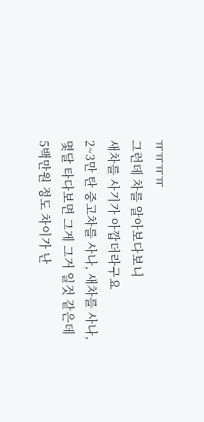ㅠㅠㅠㅠ
그런데 차를 알아보다보니
새차를 사기가 아깝더라구요
2~3만 탄 중고차를 사나, 새차를 사나, 몇달 타다보면 그게 그거 일것 같은데
5백만원 정도 차이가 난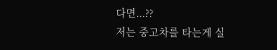다면...??
저는 중고차를 타는게 실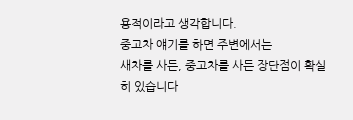용적이라고 생각합니다.
중고차 얘기를 하면 주변에서는
새차를 사든, 중고차를 사든 장단점이 확실히 있습니다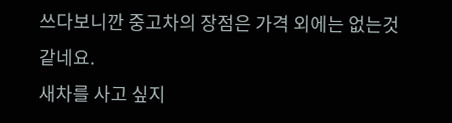쓰다보니깐 중고차의 장점은 가격 외에는 없는것 같네요.
새차를 사고 싶지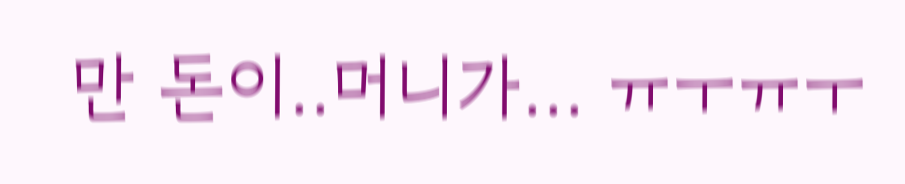만 돈이..머니가... ㅠㅜㅠㅜ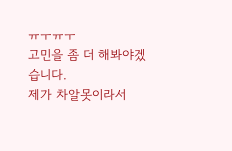ㅠㅜㅠㅜ
고민을 좀 더 해봐야겠습니다.
제가 차알못이라서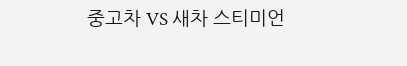중고차 VS 새차 스티미언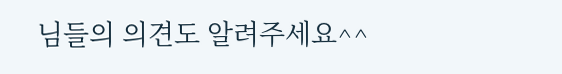님들의 의견도 알려주세요^^